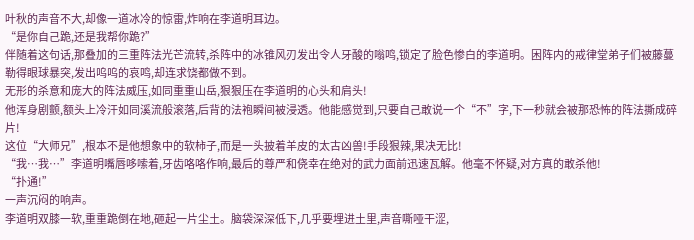叶秋的声音不大,却像一道冰冷的惊雷,炸响在李道明耳边。
“是你自己跪,还是我帮你跪?”
伴随着这句话,那叠加的三重阵法光芒流转,杀阵中的冰锥风刃发出令人牙酸的嗡鸣,锁定了脸色惨白的李道明。困阵内的戒律堂弟子们被藤蔓勒得眼球暴突,发出呜呜的哀鸣,却连求饶都做不到。
无形的杀意和庞大的阵法威压,如同重重山岳,狠狠压在李道明的心头和肩头!
他浑身剧颤,额头上冷汗如同溪流般滚落,后背的法袍瞬间被浸透。他能感觉到,只要自己敢说一个“不”字,下一秒就会被那恐怖的阵法撕成碎片!
这位“大师兄”,根本不是他想象中的软柿子,而是一头披着羊皮的太古凶兽!手段狠辣,果决无比!
“我…我…”李道明嘴唇哆嗦着,牙齿咯咯作响,最后的尊严和侥幸在绝对的武力面前迅速瓦解。他毫不怀疑,对方真的敢杀他!
“扑通!”
一声沉闷的响声。
李道明双膝一软,重重跪倒在地,砸起一片尘土。脑袋深深低下,几乎要埋进土里,声音嘶哑干涩,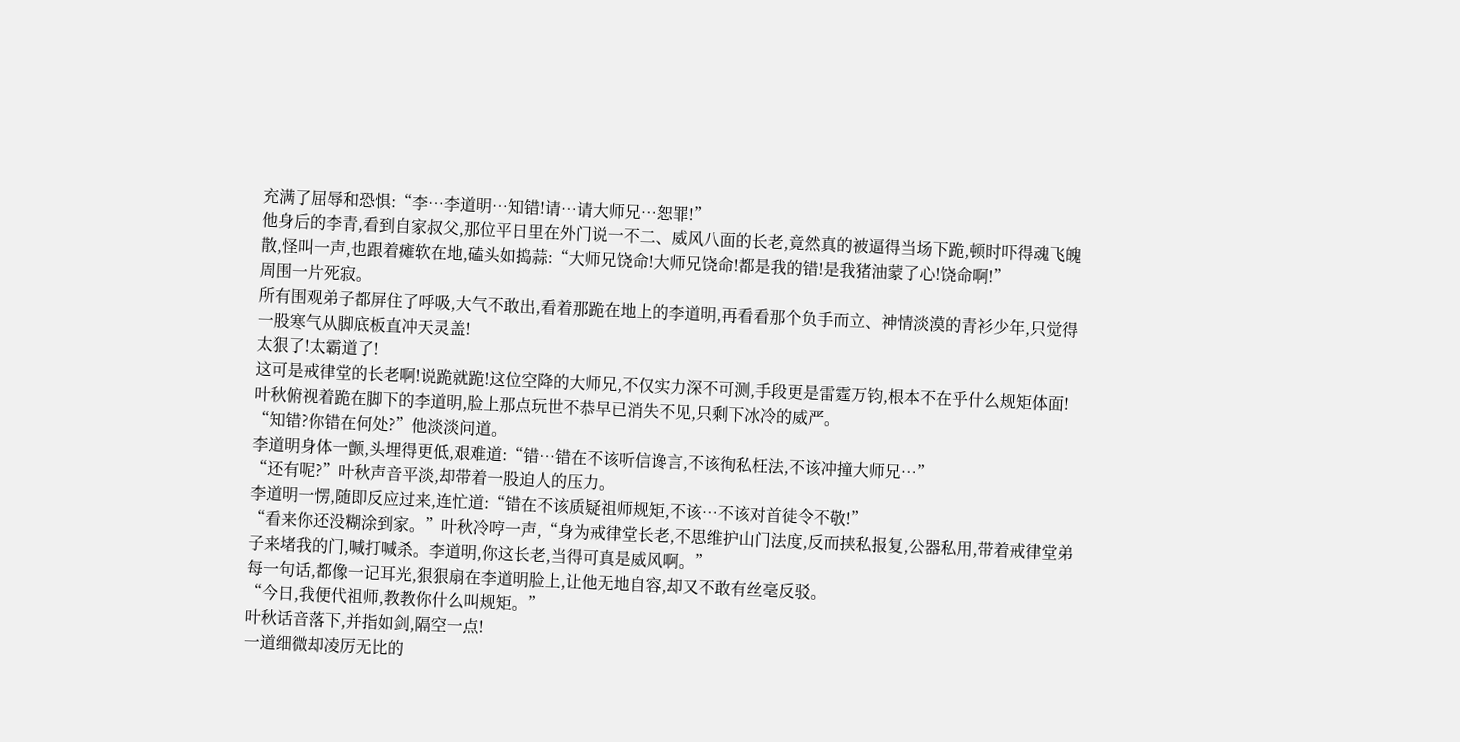充满了屈辱和恐惧:“李…李道明…知错!请…请大师兄…恕罪!”
他身后的李青,看到自家叔父,那位平日里在外门说一不二、威风八面的长老,竟然真的被逼得当场下跪,顿时吓得魂飞魄散,怪叫一声,也跟着瘫软在地,磕头如捣蒜:“大师兄饶命!大师兄饶命!都是我的错!是我猪油蒙了心!饶命啊!”
周围一片死寂。
所有围观弟子都屏住了呼吸,大气不敢出,看着那跪在地上的李道明,再看看那个负手而立、神情淡漠的青衫少年,只觉得一股寒气从脚底板直冲天灵盖!
太狠了!太霸道了!
这可是戒律堂的长老啊!说跪就跪!这位空降的大师兄,不仅实力深不可测,手段更是雷霆万钧,根本不在乎什么规矩体面!
叶秋俯视着跪在脚下的李道明,脸上那点玩世不恭早已消失不见,只剩下冰冷的威严。
“知错?你错在何处?”他淡淡问道。
李道明身体一颤,头埋得更低,艰难道:“错…错在不该听信谗言,不该徇私枉法,不该冲撞大师兄…”
“还有呢?”叶秋声音平淡,却带着一股迫人的压力。
李道明一愣,随即反应过来,连忙道:“错在不该质疑祖师规矩,不该…不该对首徒令不敬!”
“看来你还没糊涂到家。”叶秋冷哼一声,“身为戒律堂长老,不思维护山门法度,反而挟私报复,公器私用,带着戒律堂弟子来堵我的门,喊打喊杀。李道明,你这长老,当得可真是威风啊。”
每一句话,都像一记耳光,狠狠扇在李道明脸上,让他无地自容,却又不敢有丝毫反驳。
“今日,我便代祖师,教教你什么叫规矩。”
叶秋话音落下,并指如剑,隔空一点!
一道细微却凌厉无比的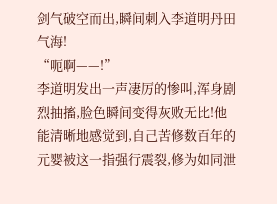剑气破空而出,瞬间刺入李道明丹田气海!
“呃啊——!”
李道明发出一声凄厉的惨叫,浑身剧烈抽搐,脸色瞬间变得灰败无比!他能清晰地感觉到,自己苦修数百年的元婴被这一指强行震裂,修为如同泄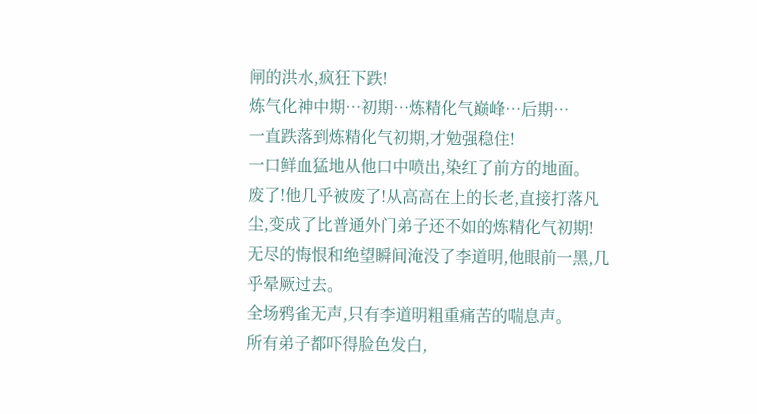闸的洪水,疯狂下跌!
炼气化神中期…初期…炼精化气巅峰…后期…
一直跌落到炼精化气初期,才勉强稳住!
一口鲜血猛地从他口中喷出,染红了前方的地面。
废了!他几乎被废了!从高高在上的长老,直接打落凡尘,变成了比普通外门弟子还不如的炼精化气初期!
无尽的悔恨和绝望瞬间淹没了李道明,他眼前一黑,几乎晕厥过去。
全场鸦雀无声,只有李道明粗重痛苦的喘息声。
所有弟子都吓得脸色发白,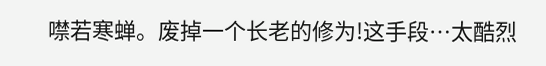噤若寒蝉。废掉一个长老的修为!这手段…太酷烈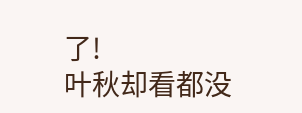了!
叶秋却看都没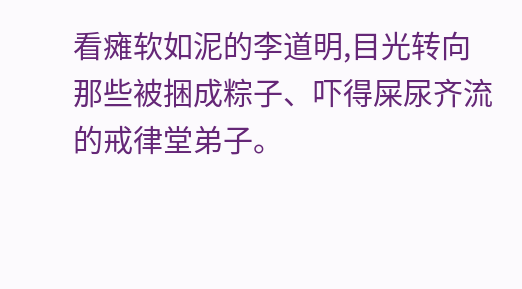看瘫软如泥的李道明,目光转向那些被捆成粽子、吓得屎尿齐流的戒律堂弟子。